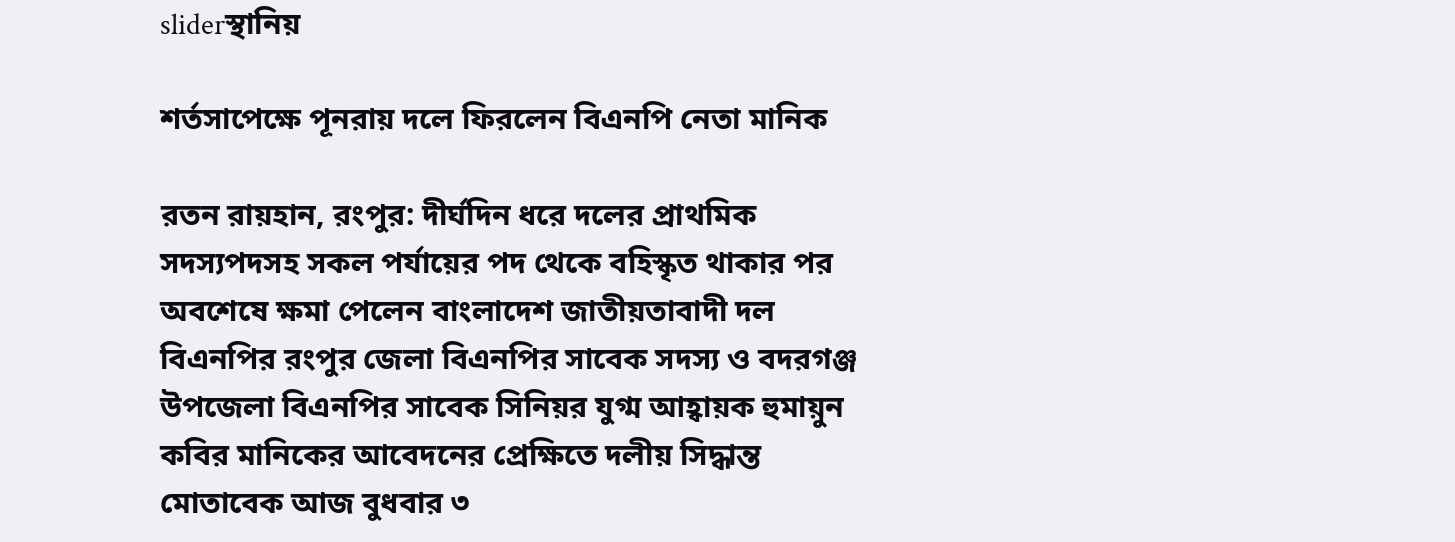sliderস্থানিয়

শর্তসাপেক্ষে পূনরায় দলে ফিরলেন বিএনপি নেতা মানিক

রতন রায়হান, রংপুর: দীর্ঘদিন ধরে দলের প্রাথমিক সদস্যপদসহ সকল পর্যায়ের পদ থেকে বহিস্কৃত থাকার পর অবশেষে ক্ষমা পেলেন বাংলাদেশ জাতীয়তাবাদী দল বিএনপির রংপুর জেলা বিএনপির সাবেক সদস্য ও বদরগঞ্জ উপজেলা বিএনপির সাবেক সিনিয়র যুগ্ম আহ্বায়ক হুমায়ুন কবির মানিকের আবেদনের প্রেক্ষিতে দলীয় সিদ্ধান্ত মোতাবেক আজ বুধবার ৩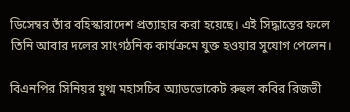ডিসেম্বর তাঁর বহিস্কারাদেশ প্রত্যাহার করা হয়েছে। এই সিদ্ধান্তের ফলে তিনি আবার দলের সাংগঠনিক কার্যক্রমে যুক্ত হওয়ার সুযোগ পেলেন।

বিএনপির সিনিয়র যুগ্ম মহাসচিব অ্যাডভোকেট রুহুল কবির রিজভী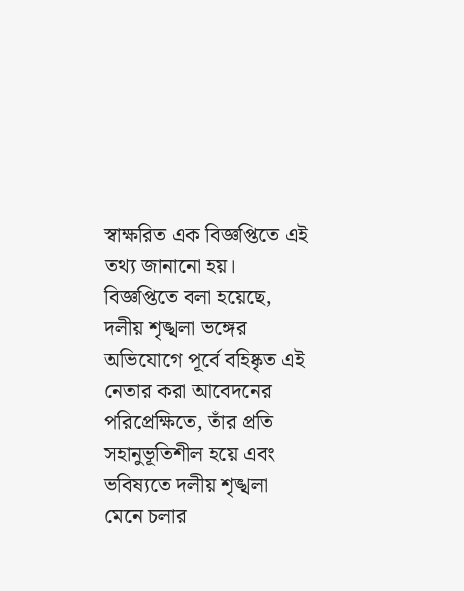স্বাক্ষরিত এক বিজ্ঞপ্তিতে এই তথ্য জানানো হয়। বিজ্ঞপ্তিতে বলা হয়েছে, দলীয় শৃঙ্খলা ভঙ্গের অভিযোগে পূর্বে বহিষ্কৃত এই নেতার করা আবেদনের পরিপ্রেক্ষিতে, তাঁর প্রতি সহানুভূতিশীল হয়ে এবং ভবিষ্যতে দলীয় শৃঙ্খলা মেনে চলার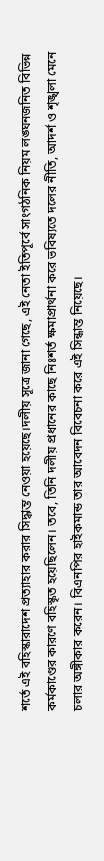শর্তে এই বহিস্কারাদেশ প্রত্যাহার করার সিদ্ধান্ত নেওয়া হয়েছে।দলীয় সূত্রে জানা গেছে, এই নেতা ইতিপূর্বে সাংগঠনিক নিয়ম লঙ্ঘনজনিত বিভিন্ন কর্মকাণ্ডের কারণে বহিস্কৃত হয়েছিলেন। তবে, তিনি দলীয় প্রধানের কাছে নিঃশর্ত ক্ষমাপ্রার্থনা করে ভবিষ্যতে দলের নীতি, আদর্শ ও শৃঙ্খলা মেনে চলার অঙ্গীকার করেন। বিএনপির হাইকমান্ড তার আবেদন বিবেচনা করে এই সিন্ধান্ত নিয়েছে।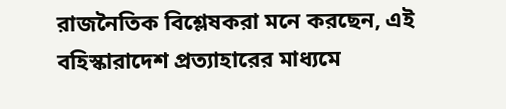রাজনৈতিক বিশ্লেষকরা মনে করছেন, এই বহিস্কারাদেশ প্রত্যাহারের মাধ্যমে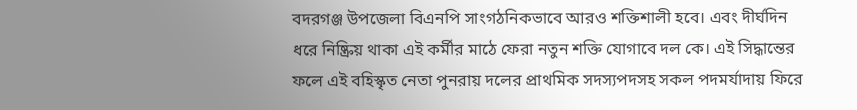বদরগঞ্জ উপজেলা বিএনপি সাংগঠনিকভাবে আরও শক্তিশালী হবে। এবং দীর্ঘদিন ধরে নিষ্ক্রিয় থাকা এই কর্মীর মাঠে ফেরা নতুন শক্তি যোগাবে দল কে। এই সিদ্ধান্তের ফলে এই বহিস্কৃত নেতা পুনরায় দলের প্রাথমিক সদস্যপদসহ সকল পদমর্যাদায় ফিরে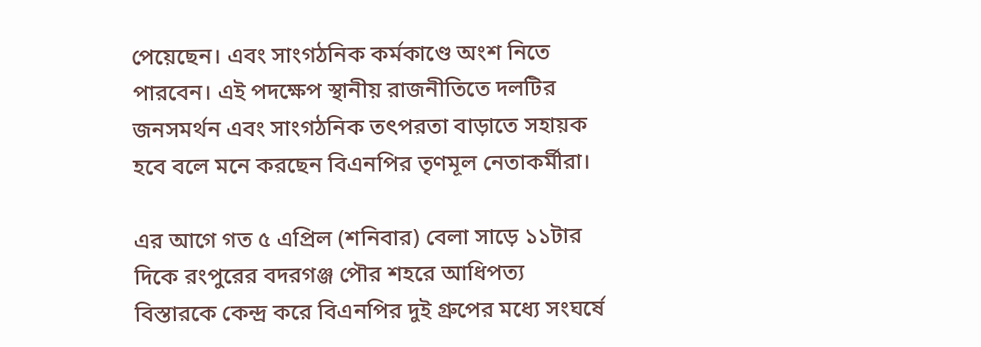পেয়েছেন। এবং সাংগঠনিক কর্মকাণ্ডে অংশ নিতে পারবেন। এই পদক্ষেপ স্থানীয় রাজনীতিতে দলটির জনসমর্থন এবং সাংগঠনিক তৎপরতা বাড়াতে সহায়ক হবে বলে মনে করছেন বিএনপির তৃণমূল নেতাকর্মীরা।

এর আগে গত ৫ এপ্রিল (শনিবার) বেলা সাড়ে ১১টার দিকে রংপুরের বদরগঞ্জ পৌর শহরে আধিপত্য বিস্তারকে কেন্দ্র করে বিএনপির দুই গ্রুপের মধ্যে সংঘর্ষে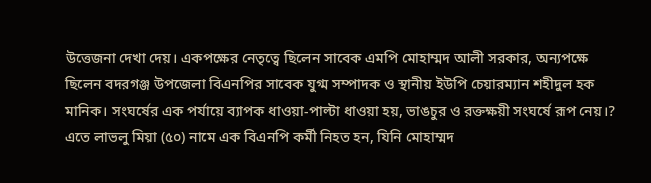উত্তেজনা দেখা দেয়। একপক্ষের নেতৃত্বে ছিলেন সাবেক এমপি মোহাম্মদ আলী সরকার, অন্যপক্ষে ছিলেন বদরগঞ্জ উপজেলা বিএনপির সাবেক যুগ্ম সম্পাদক ও স্থানীয় ইউপি চেয়ারম্যান শহীদুল হক মানিক। সংঘর্ষের এক পর্যায়ে ব্যাপক ধাওয়া-পাল্টা ধাওয়া হয়, ভাঙচুর ও রক্তক্ষয়ী সংঘর্ষে রূপ নেয়।? এতে লাভলু মিয়া (৫০) নামে এক বিএনপি কর্মী নিহত হন, যিনি মোহাম্মদ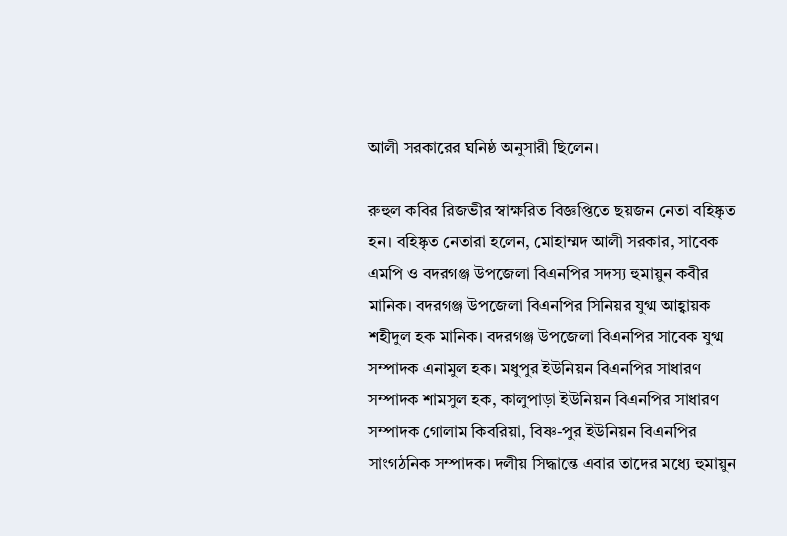আলী সরকারের ঘনিষ্ঠ অনুসারী ছিলেন।

রুহুল কবির রিজভীর স্বাক্ষরিত বিজ্ঞপ্তিতে ছয়জন নেতা বহিষ্কৃত হন। বহিষ্কৃত নেতারা হলেন, মোহাম্মদ আলী সরকার, সাবেক এমপি ও বদরগঞ্জ উপজেলা বিএনপির সদস্য হুমায়ুন কবীর মানিক। বদরগঞ্জ উপজেলা বিএনপির সিনিয়র যুগ্ম আহ্বায়ক শহীদুল হক মানিক। বদরগঞ্জ উপজেলা বিএনপির সাবেক যুগ্ম সম্পাদক এনামুল হক। মধুপুর ইউনিয়ন বিএনপির সাধারণ সম্পাদক শামসুল হক, কালুপাড়া ইউনিয়ন বিএনপির সাধারণ সম্পাদক গোলাম কিবরিয়া, বিষ্ণ-পুর ইউনিয়ন বিএনপির সাংগঠনিক সম্পাদক। দলীয় সিদ্ধান্তে এবার তাদের মধ্যে হুমায়ুন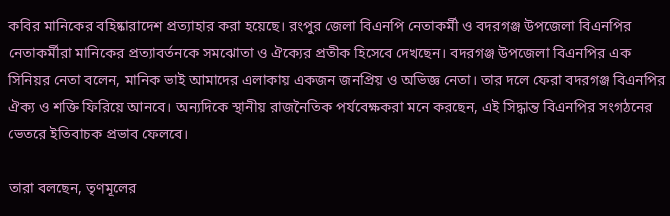কবির মানিকের বহিষ্কারাদেশ প্রত্যাহার করা হয়েছে। রংপুর জেলা বিএনপি নেতাকর্মী ও বদরগঞ্জ উপজেলা বিএনপির নেতাকর্মীরা মানিকের প্রত্যাবর্তনকে সমঝোতা ও ঐক্যের প্রতীক হিসেবে দেখছেন। বদরগঞ্জ উপজেলা বিএনপির এক সিনিয়র নেতা বলেন, মানিক ভাই আমাদের এলাকায় একজন জনপ্রিয় ও অভিজ্ঞ নেতা। তার দলে ফেরা বদরগঞ্জ বিএনপির ঐক্য ও শক্তি ফিরিয়ে আনবে। অন্যদিকে স্থানীয় রাজনৈতিক পর্যবেক্ষকরা মনে করছেন, এই সিদ্ধান্ত বিএনপির সংগঠনের ভেতরে ইতিবাচক প্রভাব ফেলবে।

তারা বলছেন, তৃণমূলের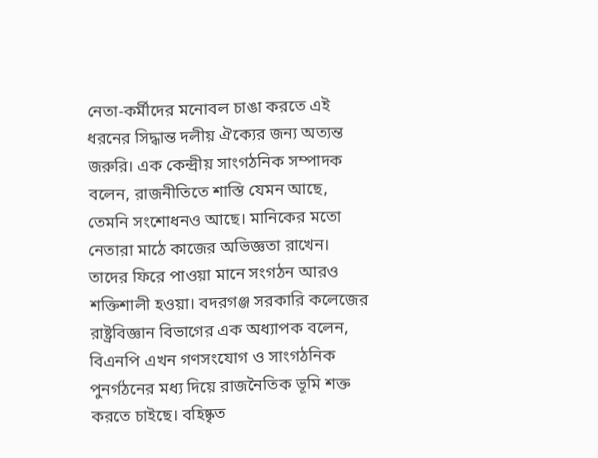নেতা-কর্মীদের মনোবল চাঙা করতে এই ধরনের সিদ্ধান্ত দলীয় ঐক্যের জন্য অত্যন্ত জরুরি। এক কেন্দ্রীয় সাংগঠনিক সম্পাদক বলেন, রাজনীতিতে শাস্তি যেমন আছে, তেমনি সংশোধনও আছে। মানিকের মতো নেতারা মাঠে কাজের অভিজ্ঞতা রাখেন। তাদের ফিরে পাওয়া মানে সংগঠন আরও শক্তিশালী হওয়া। বদরগঞ্জ সরকারি কলেজের রাষ্ট্রবিজ্ঞান বিভাগের এক অধ্যাপক বলেন, বিএনপি এখন গণসংযোগ ও সাংগঠনিক পুনর্গঠনের মধ্য দিয়ে রাজনৈতিক ভূমি শক্ত করতে চাইছে। বহিষ্কৃত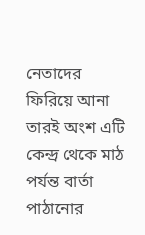নেতাদের ফিরিয়ে আনা তারই অংশ এটি কেন্দ্র থেকে মাঠ পর্যন্ত বার্তা পাঠানোর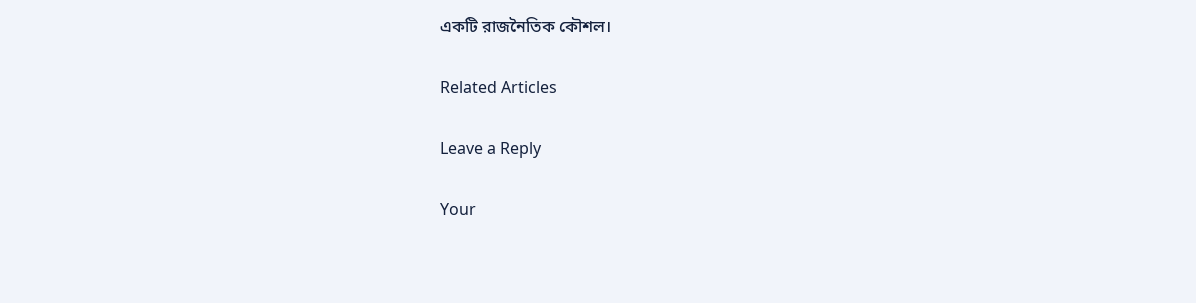একটি রাজনৈতিক কৌশল।

Related Articles

Leave a Reply

Your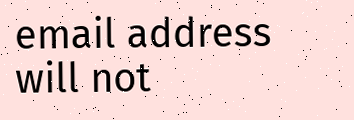email address will not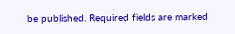be published. Required fields are marked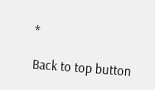*

Back to top button